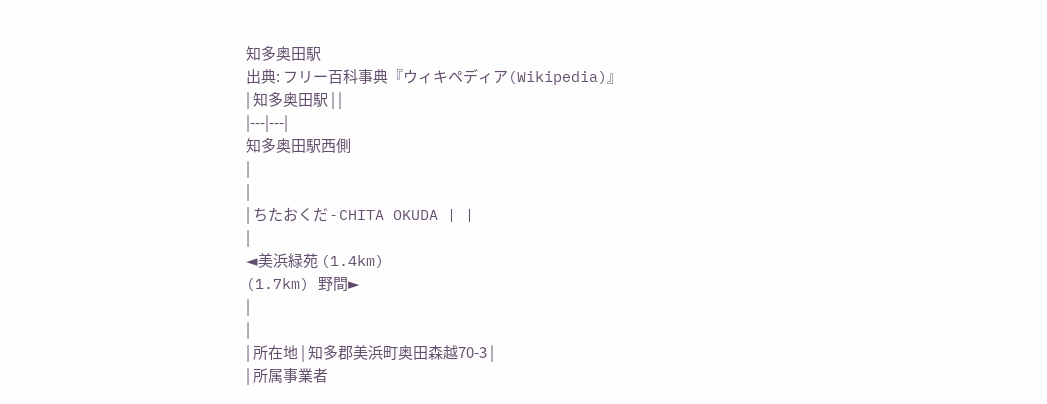知多奥田駅
出典: フリー百科事典『ウィキペディア(Wikipedia)』
| 知多奥田駅 | |
|---|---|
知多奥田駅西側
|
|
| ちたおくだ - CHITA OKUDA | |
|
◄美浜緑苑 (1.4km)
(1.7km) 野間►
|
|
| 所在地 | 知多郡美浜町奥田森越70-3 |
| 所属事業者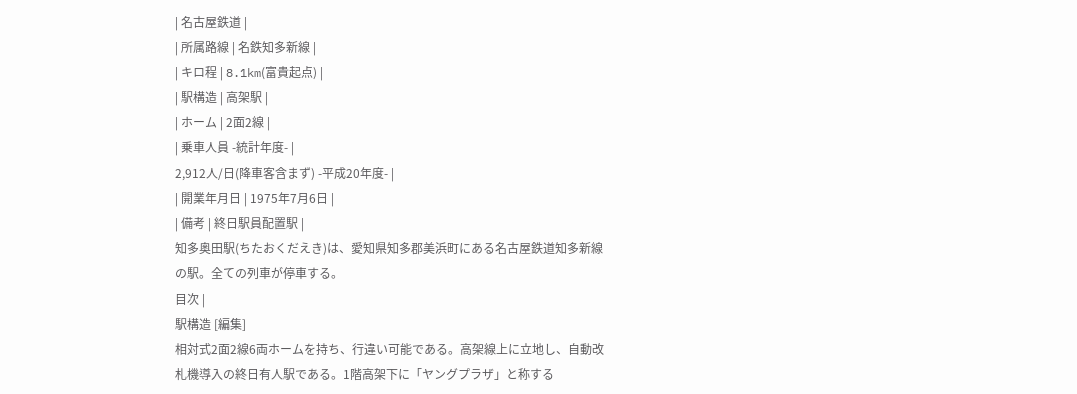| 名古屋鉄道 |
| 所属路線 | 名鉄知多新線 |
| キロ程 | 8.1km(富貴起点) |
| 駅構造 | 高架駅 |
| ホーム | 2面2線 |
| 乗車人員 -統計年度- |
2,912人/日(降車客含まず) -平成20年度- |
| 開業年月日 | 1975年7月6日 |
| 備考 | 終日駅員配置駅 |
知多奥田駅(ちたおくだえき)は、愛知県知多郡美浜町にある名古屋鉄道知多新線の駅。全ての列車が停車する。
目次 |
駅構造 [編集]
相対式2面2線6両ホームを持ち、行違い可能である。高架線上に立地し、自動改札機導入の終日有人駅である。1階高架下に「ヤングプラザ」と称する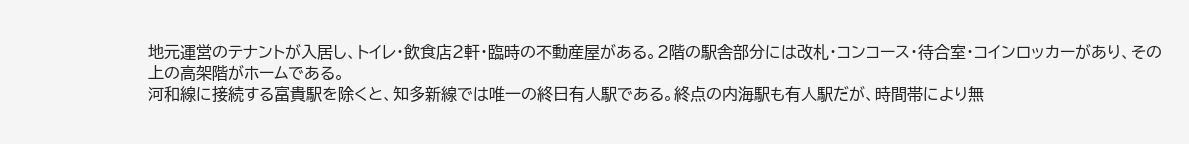地元運営のテナントが入居し、トイレ・飲食店2軒・臨時の不動産屋がある。2階の駅舎部分には改札・コンコース・待合室・コインロッカーがあり、その上の高架階がホームである。
河和線に接続する富貴駅を除くと、知多新線では唯一の終日有人駅である。終点の内海駅も有人駅だが、時間帯により無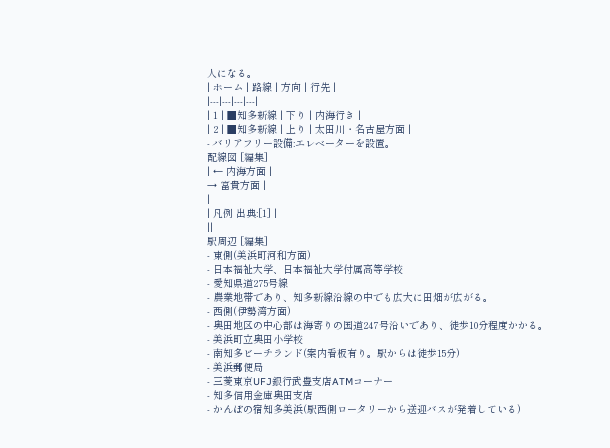人になる。
| ホーム | 路線 | 方向 | 行先 |
|---|---|---|---|
| 1 | ■知多新線 | 下り | 内海行き |
| 2 | ■知多新線 | 上り | 太田川・名古屋方面 |
- バリアフリー設備:エレベーターを設置。
配線図 [編集]
| ← 内海方面 |
→ 富貴方面 |
|
| 凡例 出典:[1] |
||
駅周辺 [編集]
- 東側(美浜町河和方面)
- 日本福祉大学、日本福祉大学付属高等学校
- 愛知県道275号線
- 農業地帯であり、知多新線沿線の中でも広大に田畑が広がる。
- 西側(伊勢湾方面)
- 奥田地区の中心部は海寄りの国道247号沿いであり、徒歩10分程度かかる。
- 美浜町立奥田小学校
- 南知多ビーチランド(案内看板有り。駅からは徒歩15分)
- 美浜郵便局
- 三菱東京UFJ銀行武豊支店ATMコーナー
- 知多信用金庫奥田支店
- かんぽの宿知多美浜(駅西側ロータリーから送迎バスが発着している)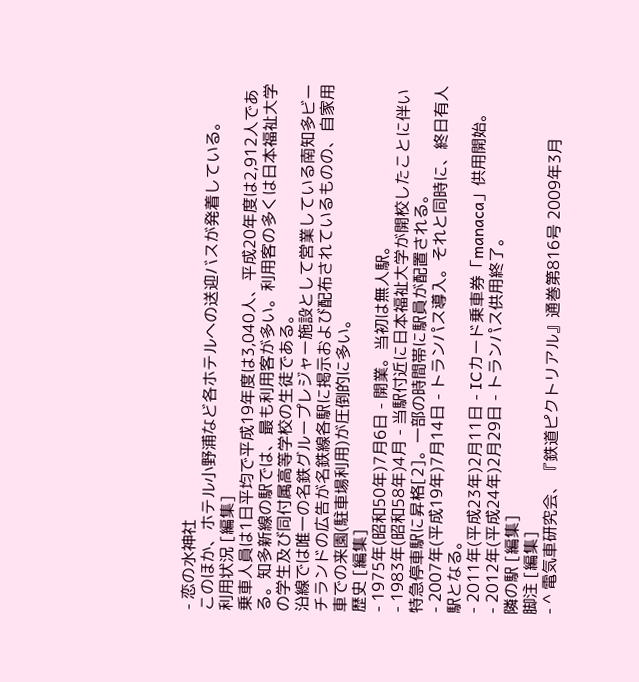- 恋の水神社
このほか、ホテル小野浦など各ホテルへの送迎バスが発着している。
利用状況 [編集]
乗車人員は1日平均で平成19年度は3,040人、平成20年度は2,912人である。知多新線の駅では、最も利用客が多い。利用客の多くは日本福祉大学の学生及び同付属高等学校の生徒である。
沿線では唯一の名鉄グループレジャー施設として営業している南知多ビーチランドの広告が名鉄線各駅に掲示および配布されているものの、自家用車での来園(駐車場利用)が圧倒的に多い。
歴史 [編集]
- 1975年(昭和50年)7月6日 - 開業。当初は無人駅。
- 1983年(昭和58年)4月 - 当駅付近に日本福祉大学が開校したことに伴い特急停車駅に昇格[2]。一部の時間帯に駅員が配置される。
- 2007年(平成19年)7月14日 - トランパス導入。それと同時に、終日有人駅となる。
- 2011年(平成23年)2月11日 - ICカード乗車券「manaca」供用開始。
- 2012年(平成24年)2月29日 - トランパス供用終了。
隣の駅 [編集]
脚注 [編集]
- ^ 電気車研究会、『鉄道ピクトリアル』通巻第816号 2009年3月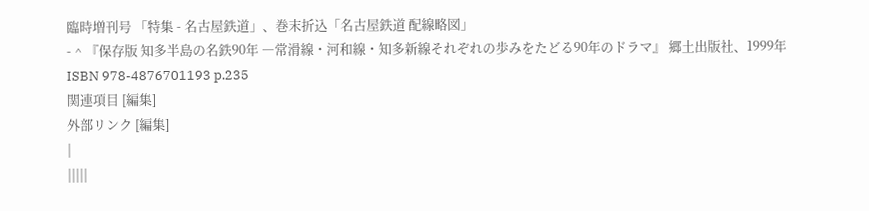臨時増刊号 「特集 - 名古屋鉄道」、巻末折込「名古屋鉄道 配線略図」
- ^ 『保存版 知多半島の名鉄90年 ―常滑線・河和線・知多新線それぞれの歩みをたどる90年のドラマ』 郷土出版社、1999年 ISBN 978-4876701193 p.235
関連項目 [編集]
外部リンク [編集]
|
|||||